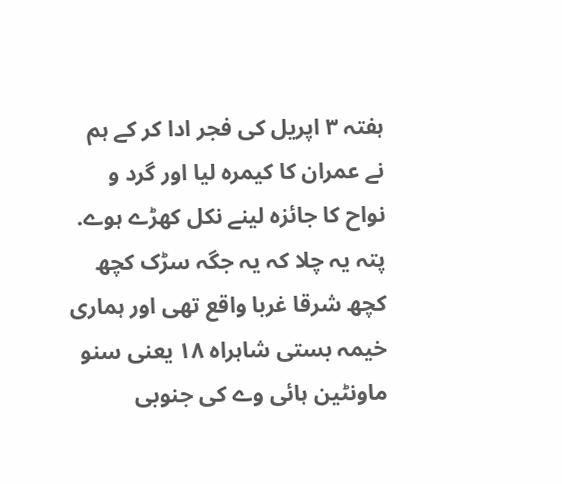ہفتہ ٣ اپریل کی فجر ادا کر کے ہم نے عمران کا کیمرہ لیا اور گرد و نواح کا جائزہ لینے نکل کھڑے ہوے. پتہ یہ چلا کہ یہ جگہ سڑک کچھ کچھ شرقا غربا واقع تھی اور ہماری خیمہ بستی شاہراہ ١٨ یعنی سنو ماونٹین ہائی وے کی جنوبی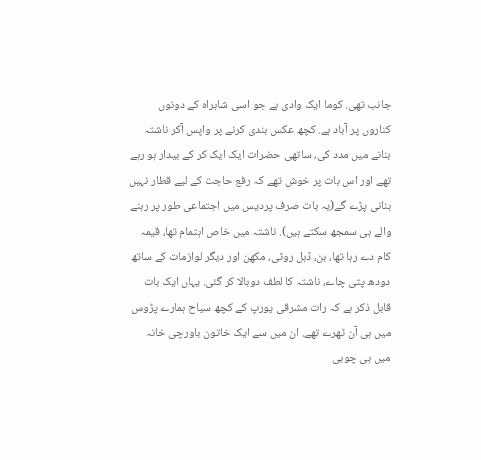جانب تھی. کوما ایک وادی ہے جو اسی شاہراہ کے دونوں کناروں پر آباد ہے. کچھ عکس بندی کرنے پر واپس آکر ناشتہ بنانے میں مدد کی، ساتھی حضرات ایک ایک کر کے بیدار ہو رہے تھے اور اس بات پر خوش تھے کہ رفع حاجت کے لیے قطار نہیں بنانی پڑے گے(یہ بات صرف پردیس میں اجتماعی طور پر رہنے والے ہی سمجھ سکتے ہیں). ناشتہ میں خاص اہتمام تھا، قیمہ کام دے رہا تھا، بن، ڈبل روٹی، مکھن اور دیگر لوازمات کے ساتھ دودھ پتی چاے، ناشتہ کا لطف دوبالا کر گئی. یہاں ایک بات قابل ذکر ہے کہ رات مشرقی یورپ کے کچھ سیاح ہمارے پڑوس میں ہی آن ٹھرے تھے. ان میں سے ایک خاتون باورچی خانہ میں ہی چوبی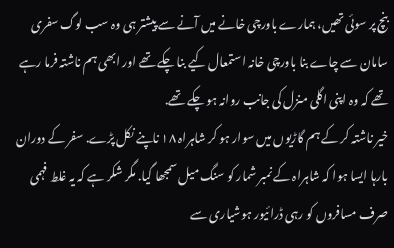بنچ پر سوئی تھیں، ہمارے باورچی خانے میں آنے سے پیشتر ہی وہ سب لوگ سفری سامان سے چاے بنا باورچی خانہ استمعال کیے بنا چکے تھے اور ابھی ہم ناشتہ فرما رہے تھے کہ وہ اپنی اگلی منزل کی جانب روانہ ہو چکے تھے.
خیر ناشتہ کر کے ہم گاڑیوں میں سوار ہو کر شاہراہ ١٨ ناپنے نکل پڑے. سفر کے دوران بارہا ایسا ہوا کہ شاہراہ کے نمبر شمار کو سنگ میل سمجھا گیا. مگر شکر ہے کہ یہ غلط فہمی صرف مسافروں کو رہی ڈرائیور ہوشیاری سے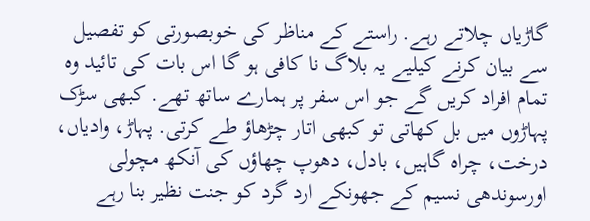گاڑیاں چلاتے رہے. راستے کے مناظر کی خوبصورتی کو تفصیل سے بیان کرنے کیلیے یہ بلاگ نا کافی ہو گا اس بات کی تائید وہ تمام افراد کریں گے جو اس سفر پر ہمارے ساتھ تھے. کبھی سڑک پہاڑوں میں بل کھاتی تو کبھی اتار چڑھاؤ طے کرتی. پہاڑ، وادیاں، درخت، چراہ گاہیں، بادل، دھوپ چھاؤں کی آنکھ مچولی اورسوندھی نسیم کے جھونکے ارد گرد کو جنت نظیر بنا رہے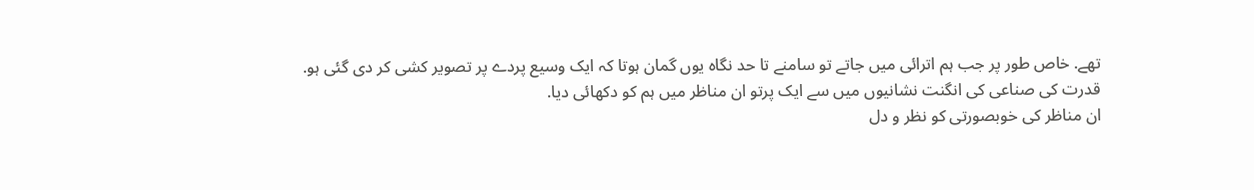تھے. خاص طور پر جب ہم اترائی میں جاتے تو سامنے تا حد نگاہ یوں گمان ہوتا کہ ایک وسیع پردے پر تصویر کشی کر دی گئی ہو. قدرت کی صناعی کی انگنت نشانیوں میں سے ایک پرتو ان مناظر میں ہم کو دکھائی دیا.
ان مناظر کی خوبصورتی کو نظر و دل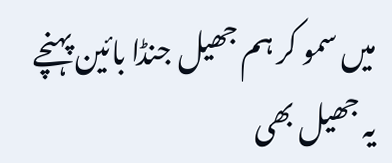میں سمو کر ہم جھیل جنڈا بائین پہنچے یہ جھیل بھی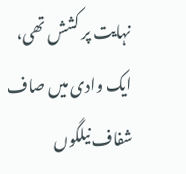نہایت پر کشش تھی، ایک وادی میں صاف شفاف نیلگوں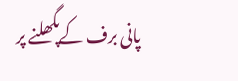پانی برف کےپگھلنے پر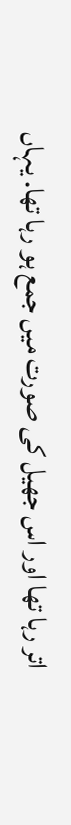اتر رہا تھا اور اس جھیل کی صورت میں جمع ہو رہا تھا. یہاں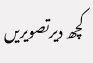کچھ دیرتصویریں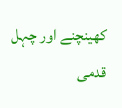کھینچنے اور چہل قدمی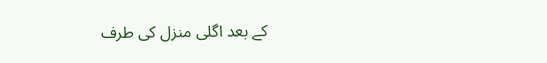کے بعد اگلی منزل کی طرف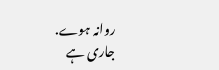روانہ ہوے.
جاری ہے